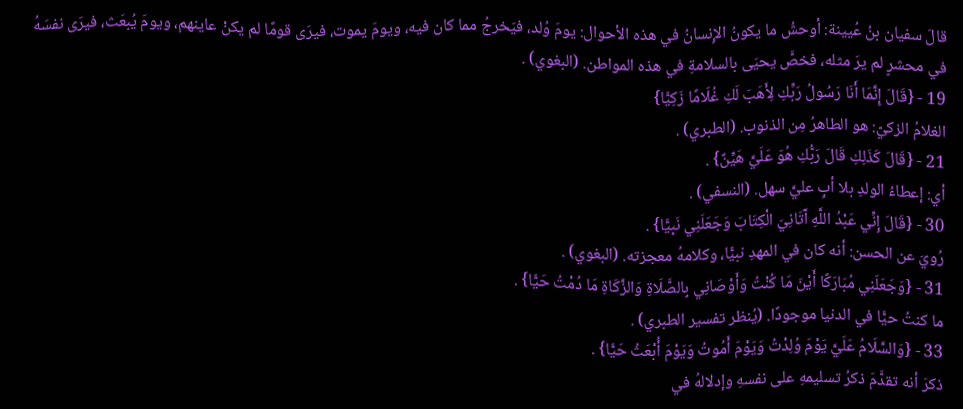قالَ سفيان بنُ عُيينة: أوحشُ ما يكونُ الإِنسانُ في هذه الأحوال: يومَ وُلد، فيَخرجُ مما كان فيه، ويومَ يموت، فيرَى قومًا لم يكنْ عاينهم، ويومَ يُبعَث، فيرَى نفسَهُ في محشرٍ لم يرَ مثله، فخصَّ يحيَى بالسلامةِ في هذه المواطن. (البغوي) .
19 - {قَالَ إِنَّمَا أَنَا رَسُولُ رَبِّكِ لِأَهَبَ لَكِ غُلَامًا زَكِيًّا}
الغلامُ الزكيّ: هو الطاهرُ مِن الذنوب. (الطبري) .
21 - {قَالَ كَذَلِكِ قَالَ رَبُّكِ هُوَ عَلَيَّ هَيِّنٌ} .
أي: إعطاءُ الولدِ بلا أبٍ عليَّ سهل. (النسفي) .
30 - {قَالَ إِنِّي عَبْدُ اللَّهِ آَتَانِيَ الْكِتَابَ وَجَعَلَنِي نَبِيًّا} .
رُويَ عن الحسن: أنه كان في المهدِ نبيًّا، وكلامهُ معجزته. (البغوي) .
31 - {وَجَعَلَنِي مُبَارَكًا أَيْنَ مَا كُنْتُ وَأَوْصَانِي بِالصَّلَاةِ وَالزَّكَاةِ مَا دُمْتُ حَيًّا} .
ما كنتُ حيًّا في الدنيا موجودًا. (يُنظر تفسير الطبري) .
33 - {وَالسَّلَامُ عَلَيَّ يَوْمَ وُلِدْتُ وَيَوْمَ أَمُوتُ وَيَوْمَ أُبْعَثُ حَيًّا} .
ذكرَ أنه تقدَّمَ ذكرُ تسليمهِ على نفسهِ وإدلالهُ في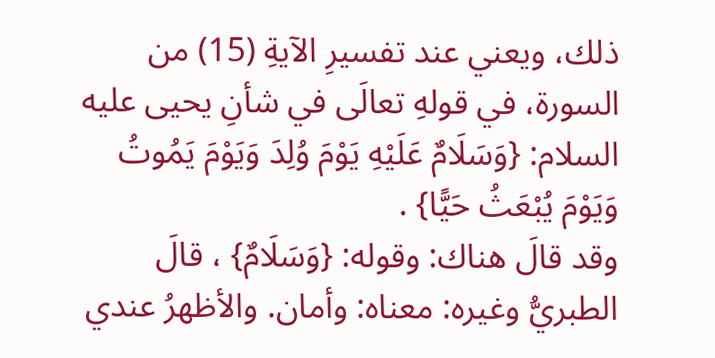ذلك، ويعني عند تفسيرِ الآيةِ (15) من السورة، في قولهِ تعالَى في شأنِ يحيى عليه السلام: {وَسَلَامٌ عَلَيْهِ يَوْمَ وُلِدَ وَيَوْمَ يَمُوتُ وَيَوْمَ يُبْعَثُ حَيًّا} .
وقد قالَ هناك: وقوله: {وَسَلَامٌ} ، قالَ الطبريُّ وغيره: معناه: وأمان. والأظهرُ عندي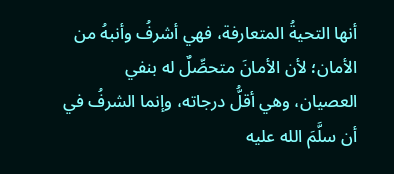أنها التحيةُ المتعارفة، فهي أشرفُ وأنبهُ من الأمان؛ لأن الأمانَ متحصِّلٌ له بنفي العصيان، وهي أقلُّ درجاته، وإنما الشرفُ في أن سلَّمَ الله عليه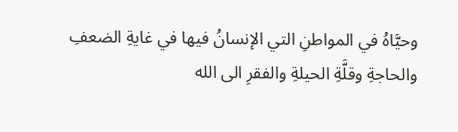وحيَّاهُ في المواطنِ التي الإنسانُ فيها في غايةِ الضعفِ والحاجةِ وقلَّةِ الحيلةِ والفقرِ الى الله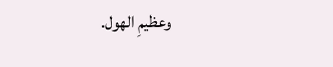وعظيمِ الهول.